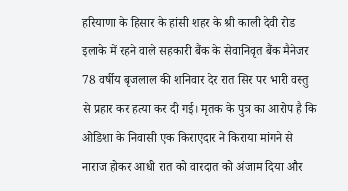हरियाणा के हिसार के हांसी शहर के श्री काली देवी रोड इलाके में रहने वाले सहकारी बैंक के सेवानिवृत बैंक मैनेजर 78 वर्षीय बृजलाल की शनिवार देर रात सिर पर भारी वस्तु से प्रहार कर हत्या कर दी गई। मृतक के पुत्र का आरोप है कि ओडिशा के निवासी एक किराएदार ने किराया मांगने से नाराज होकर आधी रात को वारदात को अंजाम दिया और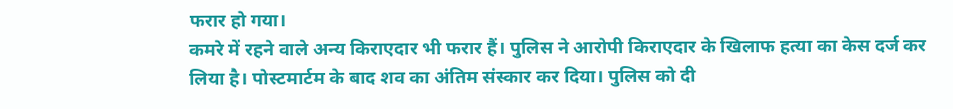फरार हो गया।
कमरे में रहने वाले अन्य किराएदार भी फरार हैं। पुलिस ने आरोपी किराएदार के खिलाफ हत्या का केस दर्ज कर लिया है। पोस्टमार्टम के बाद शव का अंतिम संस्कार कर दिया। पुलिस को दी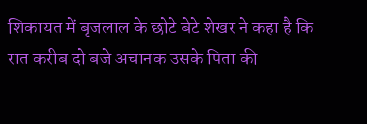शिकायत में बृजलाल के छोटे बेटे शेखर ने कहा है कि रात करीब दो बजे अचानक उसके पिता की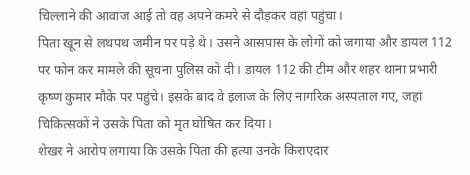चिल्लाने की आवाज आई तो वह अपने कमरे से दौड़कर वहां पहुंचा।
पिता खून से लथपथ जमीन पर पड़े थे। उसने आसपास के लोगों को जगाया और डायल 112 पर फोन कर मामले की सूचना पुलिस को दी। डायल 112 की टीम और शहर थाना प्रभारी कृष्ण कुमार मौके पर पहुंचे। इसके बाद वे इलाज के लिए नागरिक अस्पताल गए, जहां चिकित्सकों ने उसके पिता को मृत घोषित कर दिया।
शेखर ने आरोप लगाया कि उसके पिता की हत्या उनके किराएदार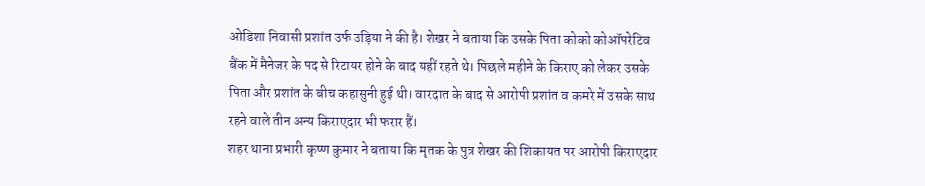ओडिशा निवासी प्रशांत उर्फ उड़िया ने की है। शेखर ने बताया कि उसके पिता कोको कोऑपरेटिव बैंक में मैनेजर के पद से रिटायर होने के बाद यहीं रहते थे। पिछले महीने के किराए को लेकर उसके पिता और प्रशांत के बीच कहासुनी हुई थी। वारदात के बाद से आरोपी प्रशांत व कमरे में उसके साथ रहने वाले तीन अन्य किराएदार भी फरार हैं।
शहर थाना प्रभारी कृष्ण कुमार ने बताया कि मृतक के पुत्र शेखर की शिकायत पर आरोपी किराएदार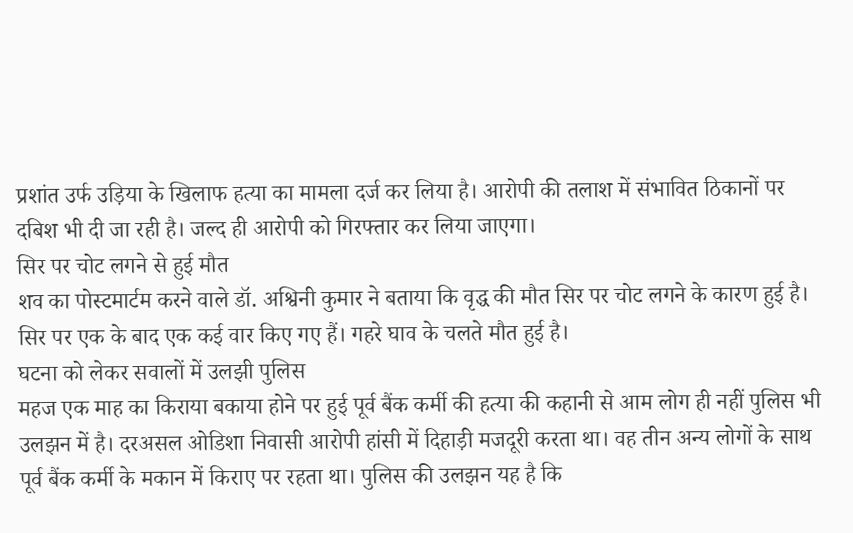प्रशांत उर्फ उड़िया के खिलाफ हत्या का मामला दर्ज कर लिया है। आरोपी की तलाश में संभावित ठिकानों पर दबिश भी दी जा रही है। जल्द ही आरोपी को गिरफ्तार कर लिया जाएगा।
सिर पर चोट लगने से हुई मौत
शव का पोस्टमार्टम करने वाले डॉ. अश्विनी कुमार ने बताया कि वृद्ध की मौत सिर पर चोट लगने के कारण हुई है। सिर पर एक के बाद एक कई वार किए गए हैं। गहरे घाव के चलते मौत हुई है।
घटना को लेकर सवालों में उलझी पुलिस
महज एक माह का किराया बकाया होने पर हुई पूर्व बैंक कर्मी की हत्या की कहानी से आम लोग ही नहीं पुलिस भी उलझन में है। दरअसल ओडिशा निवासी आरोपी हांसी में दिहाड़ी मजदूरी करता था। वह तीन अन्य लोगों के साथ पूर्व बैंक कर्मी के मकान में किराए पर रहता था। पुलिस की उलझन यह है कि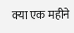क्या एक महीने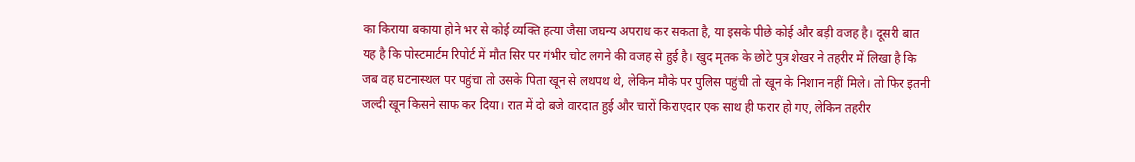का किराया बकाया होने भर से कोई व्यक्ति हत्या जैसा जघन्य अपराध कर सकता है, या इसके पीछे कोई और बड़ी वजह है। दूसरी बात यह है कि पोस्टमार्टम रिपोर्ट में मौत सिर पर गंभीर चोट लगने की वजह से हुई है। खुद मृतक के छोटे पुत्र शेखर ने तहरीर में लिखा है कि जब वह घटनास्थल पर पहुंचा तो उसके पिता खून से लथपथ थे, लेकिन मौके पर पुलिस पहुंची तो खून के निशान नहीं मिले। तो फिर इतनी जल्दी खून किसने साफ कर दिया। रात में दो बजे वारदात हुई और चारों किराएदार एक साथ ही फरार हो गए, लेकिन तहरीर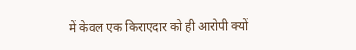में केवल एक किराएदार को ही आरोपी क्यों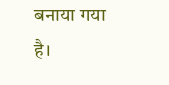बनाया गया है।